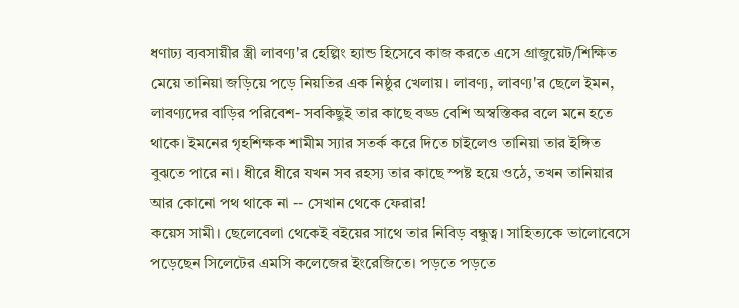ধণাঢ্য ব্যবসায়ীর স্ত্রী লাবণ্য'র হেল্পিং হ্যান্ড হিসেবে কাজ করতে এসে গ্রাজুয়েট/শিক্ষিত মেয়ে তানিয়া জড়িয়ে পড়ে নিয়তির এক নিষ্ঠুর খেলায়। লাবণ্য, লাবণ্য'র ছেলে ইমন, লাবণ্যদের বাড়ির পরিবেশ- সবকিছুই তার কাছে বড্ড বেশি অস্বস্তিকর বলে মনে হতে থাকে। ইমনের গৃহশিক্ষক শামীম স্যার সতর্ক করে দিতে চাইলেও তানিয়া তার ইঙ্গিত বুঝতে পারে না। ধীরে ধীরে যখন সব রহস্য তার কাছে স্পষ্ট হয়ে ওঠে, তখন তানিয়ার আর কোনো পথ থাকে না -- সেখান থেকে ফেরার!
কয়েস সামী। ছেলেবেলা থেকেই বইয়ের সাথে তার নিবিড় বন্ধুত্ব। সাহিত্যকে ভালোবেসে পড়েছেন সিলেটের এমসি কলেজের ইংরেজিতে। পড়তে পড়তে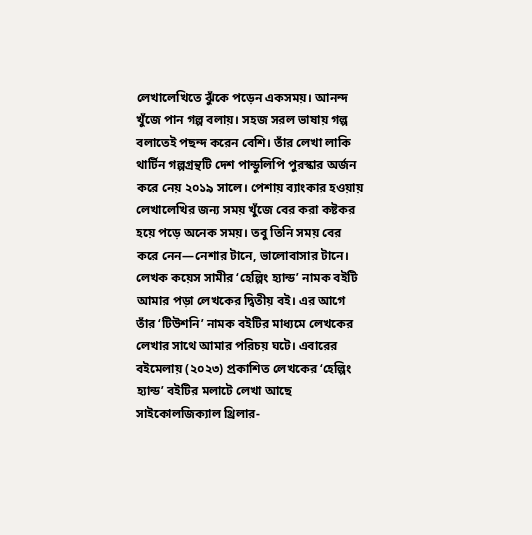লেখালেখিতে ঝুঁকে পড়েন একসময়। আনন্দ খুঁজে পান গল্প বলায়। সহজ সরল ভাষায় গল্প বলাতেই পছন্দ করেন বেশি। তাঁর লেখা লাকি থার্টিন গল্পগ্রন্থটি দেশ পান্ডুলিপি পুরস্কার অর্জন করে নেয় ২০১৯ সালে। পেশায় ব্যাংকার হওয়ায় লেখালেখির জন্য সময় খুঁজে বের করা কষ্টকর হয়ে পড়ে অনেক সময়। তবু তিনি সময় বের করে নেন—নেশার টানে, ভালোবাসার টানে।
লেখক কয়েস সামীর ‘হেল্পিং হ্যান্ড’ নামক বইটি আমার পড়া লেখকের দ্বিতীয় বই। এর আগে তাঁর ‘টিউশনি’ নামক বইটির মাধ্যমে লেখকের লেখার সাথে আমার পরিচয় ঘটে। এবারের বইমেলায় (২০২৩) প্রকাশিত লেখকের ‘হেল্পিং হ্যান্ড’ বইটির মলাটে লেখা আছে সাইকোলজিক্যাল থ্রিলার-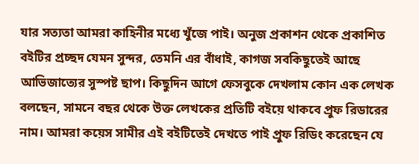যার সত্যতা আমরা কাহিনীর মধ্যে খুঁজে পাই। অনুজ প্রকাশন থেকে প্রকাশিত বইটির প্রচ্ছদ যেমন সুন্দর, তেমনি এর বাঁধাই, কাগজ সবকিছুতেই আছে আভিজাত্যের সুস্পষ্ট ছাপ। কিছুদিন আগে ফেসবুকে দেখলাম কোন এক লেখক বলছেন, সামনে বছর থেকে উক্ত লেখকের প্রতিটি বইয়ে থাকবে প্রুফ রিডারের নাম। আমরা কয়েস সামীর এই বইটিতেই দেখতে পাই প্রুফ রিডিং করেছেন যে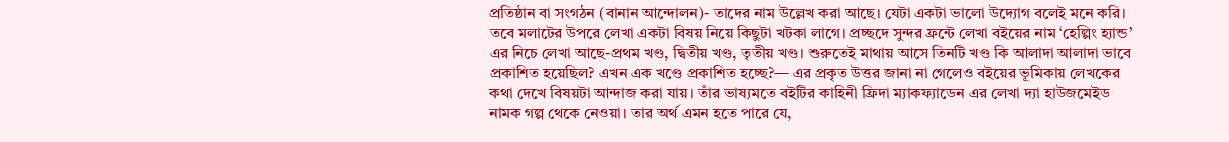প্রতিষ্ঠান বা সংগঠন (বানান আন্দোলন)- তাদের নাম উল্লেখ করা আছে। যেটা একটা ভালো উদ্যোগ বলেই মনে করি। তবে মলাটের উপরে লেখা একটা বিষয় নিয়ে কিছুটা খটকা লাগে। প্রচ্ছদে সুন্দর ফ্রন্টে লেখা বইয়ের নাম ‘হেল্পিং হ্যান্ড’ এর নিচে লেখা আছে-প্রথম খণ্ড, দ্বিতীয় খণ্ড, তৃতীয় খণ্ড। শুরুতেই মাথায় আসে তিনটি খণ্ড কি আলাদা আলাদা ভাবে প্রকাশিত হয়েছিল? এখন এক খণ্ডে প্রকাশিত হচ্ছে?— এর প্রকৃত উত্তর জানা না গেলেও বইয়ের ভূমিকায় লেখকের কথা দেখে বিষয়টা আন্দাজ করা যায়। তাঁর ভাষ্যমতে বইটির কাহিনী ফ্রিদা ম্যাকফ্যাডেন এর লেখা দ্যা হাউজমেইড নামক গল্প থেকে নেওয়া। তার অর্থ এমন হতে পারে যে,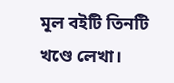মূল বইটি তিনটি খণ্ডে লেখা।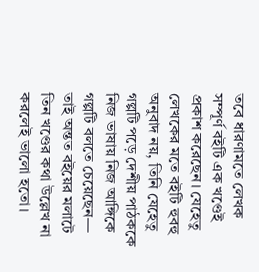তবে ধারণামতে লেখক সম্পূর্ণ বইটি এক খণ্ডেই প্রকাশ করেছেন। যেহেতু লেখকের মতে বইটি হুবহু অনুবাদ নয়, তিনি যেহেতু গল্পটি পড়ে দেশীয় পাঠককে নিজ ভাষায় নিজ আঙ্গিকে গল্পটি বলতে চেয়েছেন— তাই অন্তত বইয়ের মলাটে তিন খণ্ডের কথা উল্লেখ না করলেই ভালো হতো।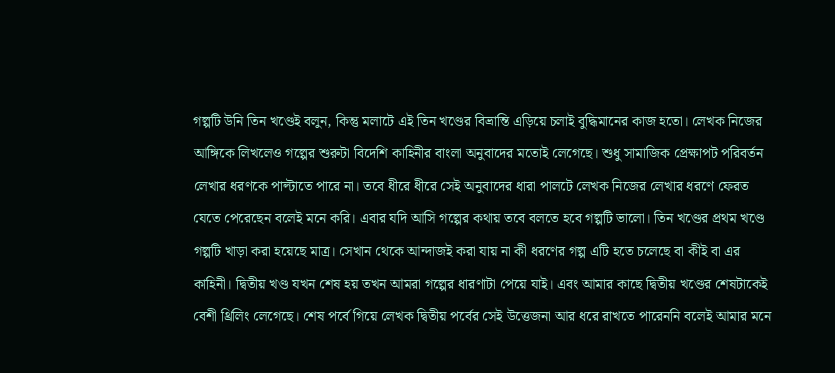গল্পটি উনি তিন খণ্ডেই বলুন, কিন্তু মলাটে এই তিন খণ্ডের বিভ্রান্তি এড়িয়ে চলাই বুদ্ধিমানের কাজ হতো। লেখক নিজের আঙ্গিকে লিখলেও গল্পের শুরুটা বিদেশি কাহিনীর বাংলা অনুবাদের মতোই লেগেছে। শুধু সামাজিক প্রেক্ষাপট পরিবর্তন লেখার ধরণকে পাল্টাতে পারে না। তবে ধীরে ধীরে সেই অনুবাদের ধারা পালটে লেখক নিজের লেখার ধরণে ফেরত যেতে পেরেছেন বলেই মনে করি। এবার যদি আসি গল্পের কথায় তবে বলতে হবে গল্পটি ভালো। তিন খণ্ডের প্রথম খণ্ডে গল্পটি খাড়া করা হয়েছে মাত্র। সেখান থেকে আন্দাজই করা যায় না কী ধরণের গল্প এটি হতে চলেছে বা কীই বা এর কাহিনী। দ্বিতীয় খণ্ড যখন শেষ হয় তখন আমরা গল্পের ধারণাটা পেয়ে যাই। এবং আমার কাছে দ্বিতীয় খণ্ডের শেষটাকেই বেশী থ্রিলিং লেগেছে। শেষ পর্বে গিয়ে লেখক দ্বিতীয় পর্বের সেই উত্তেজনা আর ধরে রাখতে পারেননি বলেই আমার মনে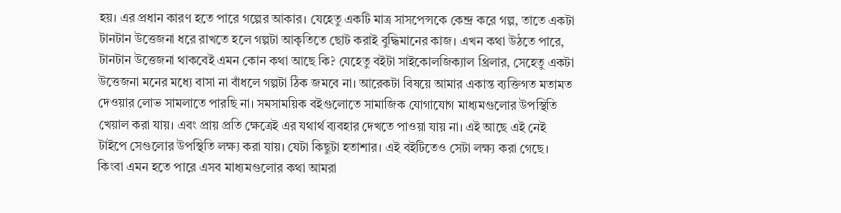হয়। এর প্রধান কারণ হতে পারে গল্পের আকার। যেহেতু একটি মাত্র সাসপেন্সকে কেন্দ্র করে গল্প, তাতে একটা টানটান উত্তেজনা ধরে রাখতে হলে গল্পটা আকৃতিতে ছোট করাই বুদ্ধিমানের কাজ। এখন কথা উঠতে পারে, টানটান উত্তেজনা থাকবেই এমন কোন কথা আছে কি? যেহেতু বইটা সাইকোলজিক্যাল থ্রিলার, সেহেতু একটা উত্তেজনা মনের মধ্যে বাসা না বাঁধলে গল্পটা ঠিক জমবে না। আরেকটা বিষয়ে আমার একান্ত ব্যক্তিগত মতামত দেওয়ার লোভ সামলাতে পারছি না। সমসাময়িক বইগুলোতে সামাজিক যোগাযোগ মাধ্যমগুলোর উপস্থিতি খেয়াল করা যায়। এবং প্রায় প্রতি ক্ষেত্রেই এর যথার্থ ব্যবহার দেখতে পাওয়া যায় না। এই আছে এই নেই টাইপে সেগুলোর উপস্থিতি লক্ষ্য করা যায়। যেটা কিছুটা হতাশার। এই বইটিতেও সেটা লক্ষ্য করা গেছে। কিংবা এমন হতে পারে এসব মাধ্যমগুলোর কথা আমরা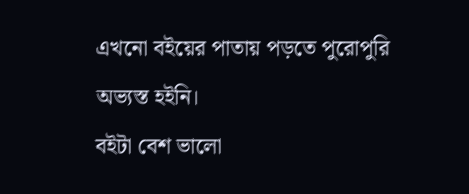এখনো বইয়ের পাতায় পড়তে পুরোপুরি অভ্যস্ত হইনি।
বইটা বেশ ভালো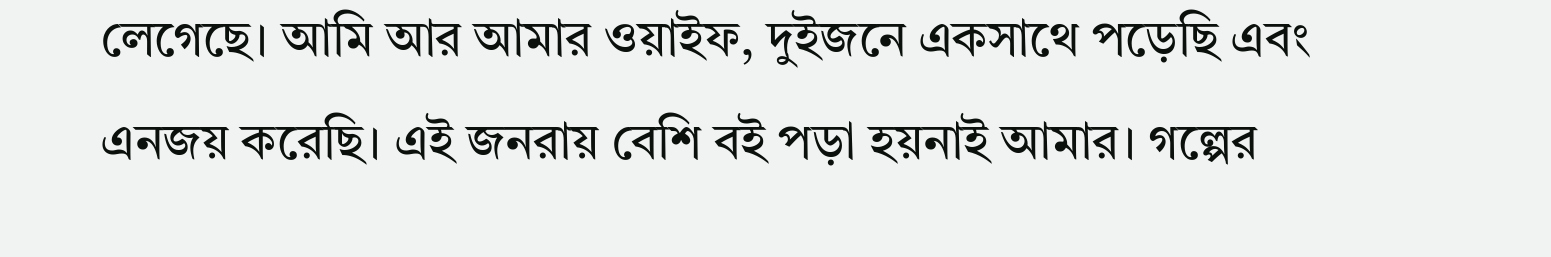লেগেছে। আমি আর আমার ওয়াইফ, দুইজনে একসাথে পড়েছি এবং এনজয় করেছি। এই জনরায় বেশি বই পড়া হয়নাই আমার। গল্পের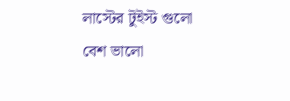লাস্টের টুইস্ট গুলো বেশ ভালো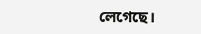লেগেছে।